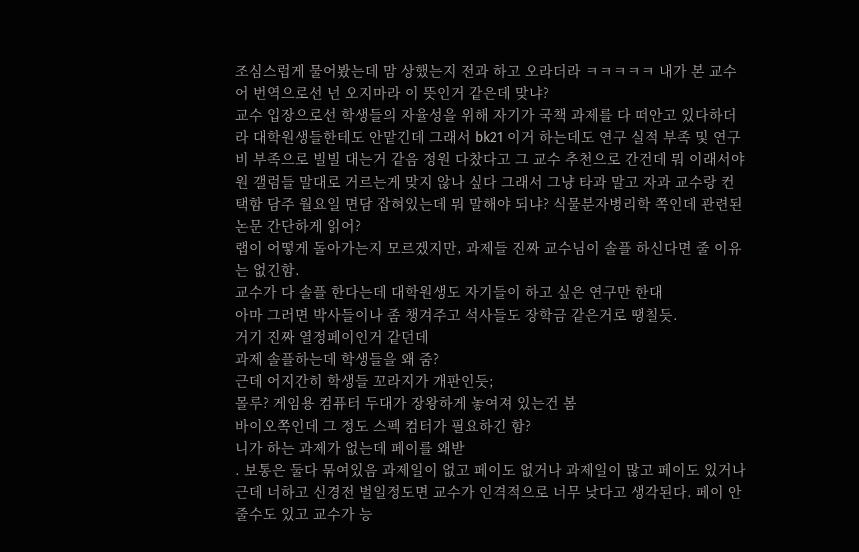조심스럽게 물어봤는데 맘 상했는지 전과 하고 오라더라 ㅋㅋㅋㅋㅋ 내가 본 교수어 번역으로선 넌 오지마라 이 뜻인거 같은데 맞냐?
교수 입장으로선 학생들의 자율성을 위해 자기가 국책 과제를 다 떠안고 있다하더라 대학원생들한테도 안맡긴데 그래서 bk21 이거 하는데도 연구 실적 부족 및 연구비 부족으로 빌빌 대는거 같음 정원 다찼다고 그 교수 추천으로 간건데 뭐 이래서야 원 갤럼들 말대로 거르는게 맞지 않나 싶다 그래서 그냥 타과 말고 자과 교수랑 컨택함 담주 월요일 면담 잡혀있는데 뭐 말해야 되냐? 식물분자병리학 쪽인데 관련된 논문 간단하게 읽어?
랩이 어떻게 돌아가는지 모르겠지만, 과제들 진짜 교수님이 솔플 하신다면 줄 이유는 없긴함.
교수가 다 솔플 한다는데 대학원생도 자기들이 하고 싶은 연구만 한대
아마 그러면 박사들이나 좀 챙겨주고 석사들도 장학금 같은거로 땡칠듯.
거기 진짜 열정페이인거 같던데
과제 솔플하는데 학생들을 왜 줌?
근데 어지간히 학생들 꼬라지가 개판인듯;
몰루? 게임용 컴퓨터 두대가 장왕하게 놓여져 있는건 봄
바이오쪽인데 그 정도 스펙 컴터가 필요하긴 함?
니가 하는 과제가 없는데 페이를 왜받
. 보통은 둘다 묶여있음 과제일이 없고 페이도 없거나 과제일이 많고 페이도 있거나
근데 너하고 신경전 벌일정도면 교수가 인격적으로 너무 낮다고 생각된다. 페이 안줄수도 있고 교수가 능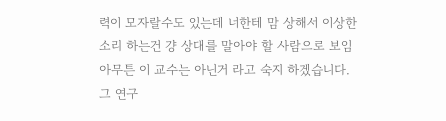력이 모자랄수도 있는데 너한테 맘 상해서 이상한 소리 하는건 걍 상대를 말아야 할 사람으로 보임
아무튼 이 교수는 아닌거 라고 숙지 하겠습니다.
그 연구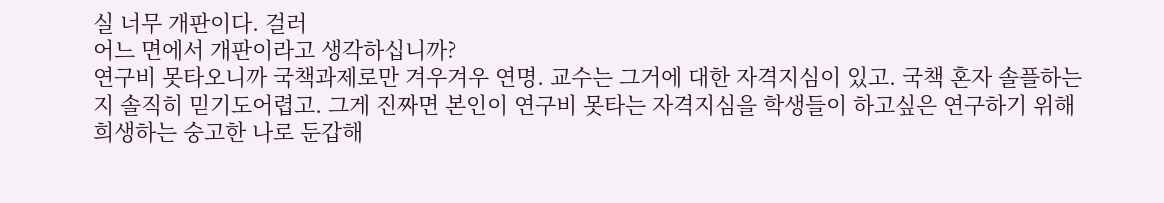실 너무 개판이다. 걸러
어느 면에서 개판이라고 생각하십니까?
연구비 못타오니까 국책과제로만 겨우겨우 연명. 교수는 그거에 대한 자격지심이 있고. 국책 혼자 솔플하는지 솔직히 믿기도어렵고. 그게 진짜면 본인이 연구비 못타는 자격지심을 학생들이 하고싶은 연구하기 위해 희생하는 숭고한 나로 둔갑해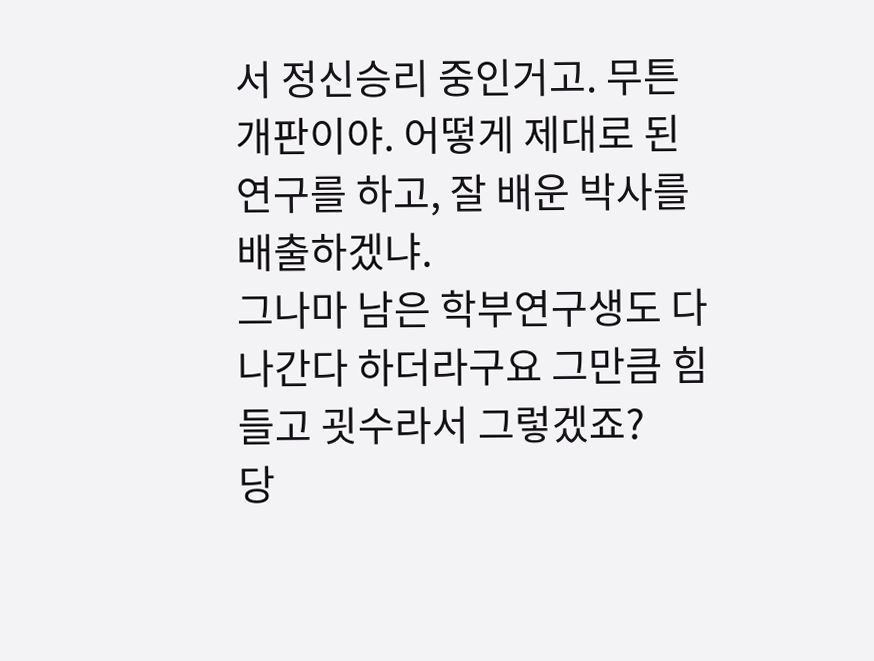서 정신승리 중인거고. 무튼 개판이야. 어떻게 제대로 된 연구를 하고, 잘 배운 박사를 배출하겠냐.
그나마 남은 학부연구생도 다 나간다 하더라구요 그만큼 힘들고 굇수라서 그렇겠죠?
당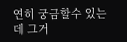연히 궁금할수 있는데 그거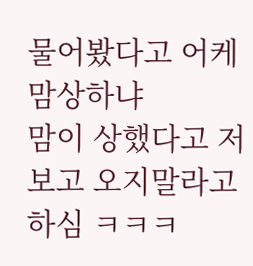물어봤다고 어케 맘상하냐
맘이 상했다고 저보고 오지말라고 하심 ㅋㅋㅋ